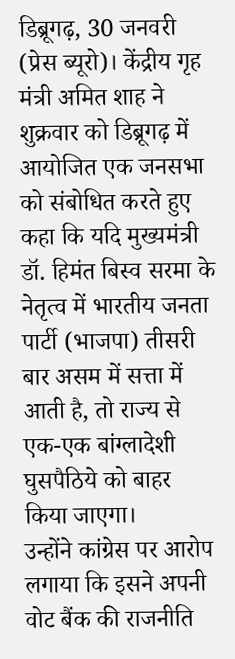डिब्रूगढ़, 30 जनवरी (प्रेस ब्यूरो)। केंद्रीय गृह मंत्री अमित शाह ने शुक्रवार को डिब्रूगढ़ में आयोजित एक जनसभा को संबोधित करते हुए कहा कि यदि मुख्यमंत्री डॉ. हिमंत बिस्व सरमा के नेतृत्व में भारतीय जनता पार्टी (भाजपा) तीसरी बार असम में सत्ता में आती है, तो राज्य से एक-एक बांग्लादेशी घुसपैठिये को बाहर किया जाएगा।
उन्होंने कांग्रेस पर आरोप लगाया कि इसने अपनी वोट बैंक की राजनीति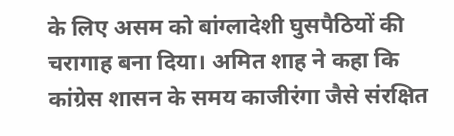के लिए असम को बांग्लादेशी घुसपैठियों की चरागाह बना दिया। अमित शाह ने कहा कि कांग्रेस शासन के समय काजीरंगा जैसे संरक्षित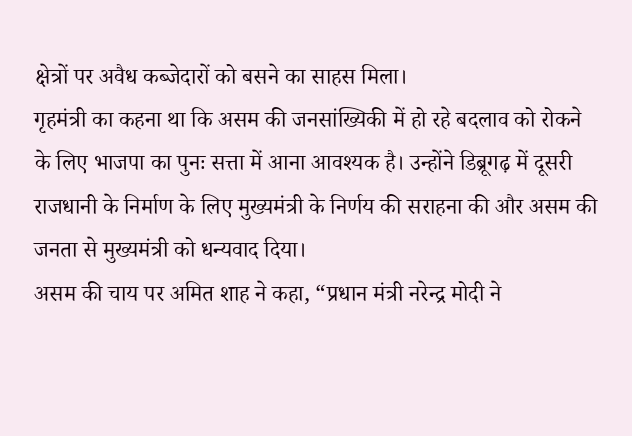क्षेत्रों पर अवैध कब्जेदारों को बसने का साहस मिला।
गृहमंत्री का कहना था कि असम की जनसांख्यिकी में हो रहे बदलाव को रोकने के लिए भाजपा का पुनः सत्ता में आना आवश्यक है। उन्होंने डिब्रूगढ़ में दूसरी राजधानी के निर्माण के लिए मुख्यमंत्री के निर्णय की सराहना की और असम की जनता से मुख्यमंत्री को धन्यवाद दिया।
असम की चाय पर अमित शाह ने कहा, “प्रधान मंत्री नरेन्द्र मोदी ने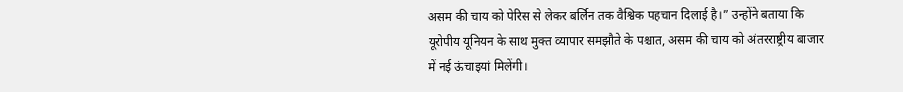असम की चाय को पेरिस से लेकर बर्लिन तक वैश्विक पहचान दिलाई है।” उन्होंने बताया कि यूरोपीय यूनियन के साथ मुक्त व्यापार समझौते के पश्चात, असम की चाय को अंतरराष्ट्रीय बाजार में नई ऊंचाइयां मिलेंगी।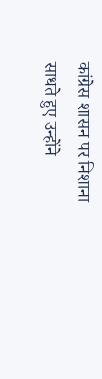कांग्रेस शासन पर निशाना साधते हुए उन्होंने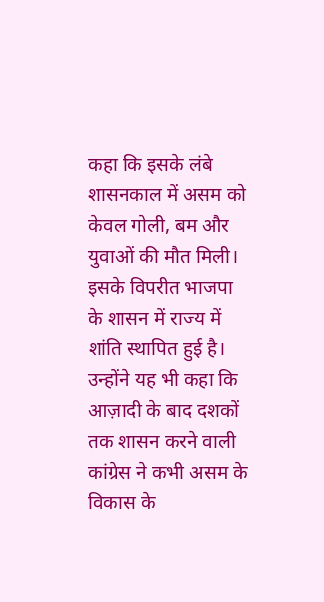कहा कि इसके लंबे शासनकाल में असम को केवल गोली, बम और युवाओं की मौत मिली। इसके विपरीत भाजपा के शासन में राज्य में शांति स्थापित हुई है।
उन्होंने यह भी कहा कि आज़ादी के बाद दशकों तक शासन करने वाली कांग्रेस ने कभी असम के विकास के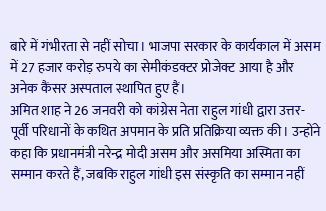बारे में गंभीरता से नहीं सोचा। भाजपा सरकार के कार्यकाल में असम में 27 हजार करोड़ रुपये का सेमीकंडक्टर प्रोजेक्ट आया है और अनेक कैंसर अस्पताल स्थापित हुए हैं।
अमित शाह ने 26 जनवरी को कांग्रेस नेता राहुल गांधी द्वारा उत्तर-पूर्वी परिधानों के कथित अपमान के प्रति प्रतिक्रिया व्यक्त की। उन्होंने कहा कि प्रधानमंत्री नरेन्द्र मोदी असम और असमिया अस्मिता का सम्मान करते हैं, जबकि राहुल गांधी इस संस्कृति का सम्मान नहीं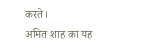करते।
अमित शाह का यह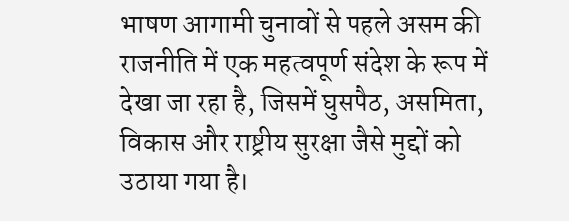भाषण आगामी चुनावों से पहले असम की राजनीति में एक महत्वपूर्ण संदेश के रूप में देखा जा रहा है, जिसमें घुसपैठ, असमिता, विकास और राष्ट्रीय सुरक्षा जैसे मुद्दों को उठाया गया है।